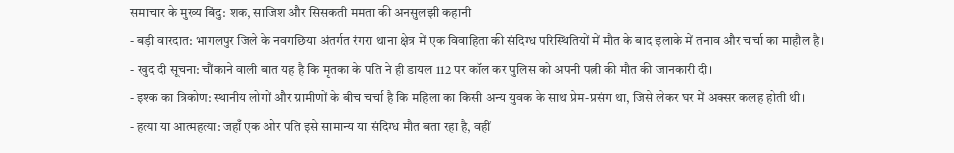समाचार के मुख्य बिंदु: शक, साजिश और सिसकती ममता की अनसुलझी कहानी
- बड़ी वारदात: भागलपुर जिले के नवगछिया अंतर्गत रंगरा थाना क्षेत्र में एक विवाहिता की संदिग्ध परिस्थितियों में मौत के बाद इलाके में तनाव और चर्चा का माहौल है।
- खुद दी सूचना: चौंकाने वाली बात यह है कि मृतका के पति ने ही डायल 112 पर कॉल कर पुलिस को अपनी पत्नी की मौत की जानकारी दी।
- इश्क का त्रिकोण: स्थानीय लोगों और ग्रामीणों के बीच चर्चा है कि महिला का किसी अन्य युवक के साथ प्रेम-प्रसंग था, जिसे लेकर घर में अक्सर कलह होती थी।
- हत्या या आत्महत्या: जहाँ एक ओर पति इसे सामान्य या संदिग्ध मौत बता रहा है, वहीं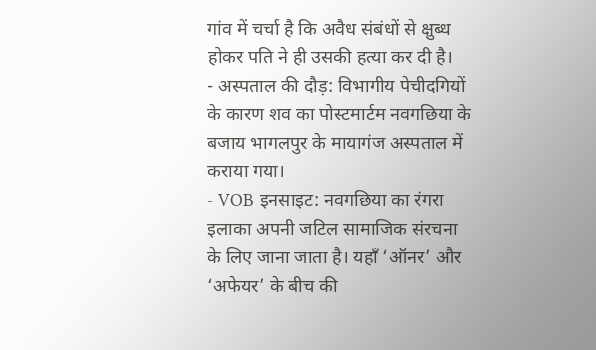गांव में चर्चा है कि अवैध संबंधों से क्षुब्ध होकर पति ने ही उसकी हत्या कर दी है।
- अस्पताल की दौड़: विभागीय पेचीदगियों के कारण शव का पोस्टमार्टम नवगछिया के बजाय भागलपुर के मायागंज अस्पताल में कराया गया।
- VOB इनसाइट: नवगछिया का रंगरा इलाका अपनी जटिल सामाजिक संरचना के लिए जाना जाता है। यहाँ ‘ऑनर’ और ‘अफेयर’ के बीच की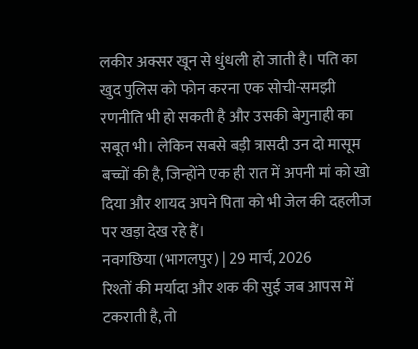लकीर अक्सर खून से धुंधली हो जाती है। पति का खुद पुलिस को फोन करना एक सोची-समझी रणनीति भी हो सकती है और उसकी बेगुनाही का सबूत भी। लेकिन सबसे बड़ी त्रासदी उन दो मासूम बच्चों की है, जिन्होंने एक ही रात में अपनी मां को खो दिया और शायद अपने पिता को भी जेल की दहलीज पर खड़ा देख रहे हैं।
नवगछिया (भागलपुर) | 29 मार्च, 2026
रिश्तों की मर्यादा और शक की सुई जब आपस में टकराती है, तो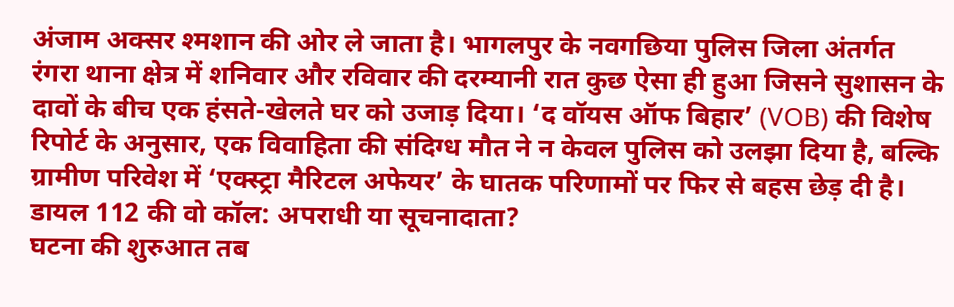अंजाम अक्सर श्मशान की ओर ले जाता है। भागलपुर के नवगछिया पुलिस जिला अंतर्गत रंगरा थाना क्षेत्र में शनिवार और रविवार की दरम्यानी रात कुछ ऐसा ही हुआ जिसने सुशासन के दावों के बीच एक हंसते-खेलते घर को उजाड़ दिया। ‘द वॉयस ऑफ बिहार’ (VOB) की विशेष रिपोर्ट के अनुसार, एक विवाहिता की संदिग्ध मौत ने न केवल पुलिस को उलझा दिया है, बल्कि ग्रामीण परिवेश में ‘एक्स्ट्रा मैरिटल अफेयर’ के घातक परिणामों पर फिर से बहस छेड़ दी है।
डायल 112 की वो कॉल: अपराधी या सूचनादाता?
घटना की शुरुआत तब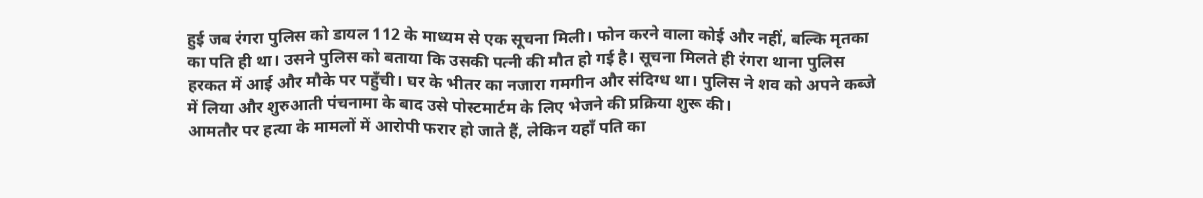हुई जब रंगरा पुलिस को डायल 112 के माध्यम से एक सूचना मिली। फोन करने वाला कोई और नहीं, बल्कि मृतका का पति ही था। उसने पुलिस को बताया कि उसकी पत्नी की मौत हो गई है। सूचना मिलते ही रंगरा थाना पुलिस हरकत में आई और मौके पर पहुँची। घर के भीतर का नजारा गमगीन और संदिग्ध था। पुलिस ने शव को अपने कब्जे में लिया और शुरुआती पंचनामा के बाद उसे पोस्टमार्टम के लिए भेजने की प्रक्रिया शुरू की।
आमतौर पर हत्या के मामलों में आरोपी फरार हो जाते हैं, लेकिन यहाँ पति का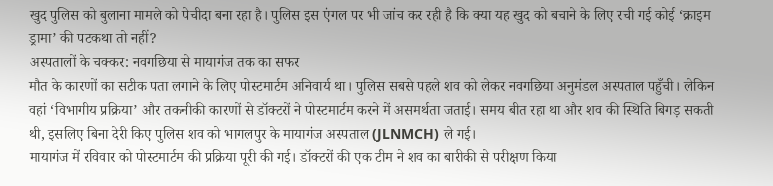खुद पुलिस को बुलाना मामले को पेचीदा बना रहा है। पुलिस इस एंगल पर भी जांच कर रही है कि क्या यह खुद को बचाने के लिए रची गई कोई ‘क्राइम ड्रामा’ की पटकथा तो नहीं?
अस्पतालों के चक्कर: नवगछिया से मायागंज तक का सफर
मौत के कारणों का सटीक पता लगाने के लिए पोस्टमार्टम अनिवार्य था। पुलिस सबसे पहले शव को लेकर नवगछिया अनुमंडल अस्पताल पहुँची। लेकिन वहां ‘विभागीय प्रक्रिया’ और तकनीकी कारणों से डॉक्टरों ने पोस्टमार्टम करने में असमर्थता जताई। समय बीत रहा था और शव की स्थिति बिगड़ सकती थी, इसलिए बिना देरी किए पुलिस शव को भागलपुर के मायागंज अस्पताल (JLNMCH) ले गई।
मायागंज में रविवार को पोस्टमार्टम की प्रक्रिया पूरी की गई। डॉक्टरों की एक टीम ने शव का बारीकी से परीक्षण किया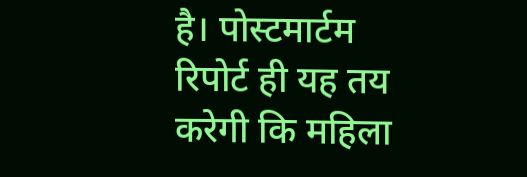है। पोस्टमार्टम रिपोर्ट ही यह तय करेगी कि महिला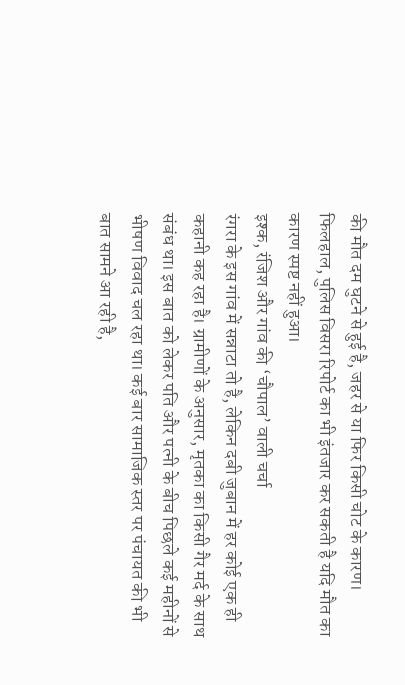की मौत दम घुटने से हुई है, जहर से या फिर किसी चोट के कारण। फिलहाल, पुलिस विसरा रिपोर्ट का भी इंतजार कर सकती है यदि मौत का कारण स्पष्ट नहीं हुआ।
इश्क, रंजिश और गांव की ‘चौपाल’ वाली चर्चा
रंगरा के इस गांव में सन्नाटा तो है, लेकिन दबी जुबान में हर कोई एक ही कहानी कह रहा है। ग्रामीणों के अनुसार, मृतका का किसी गैर मर्द के साथ संबंध था। इस बात को लेकर पति और पत्नी के बीच पिछले कई महीनों से भीषण विवाद चल रहा था। कई बार सामाजिक स्तर पर पंचायत की भी बात सामने आ रही है,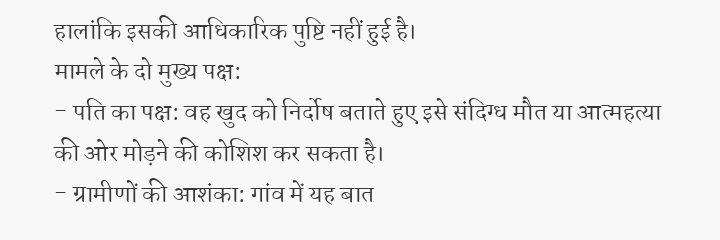हालांकि इसकी आधिकारिक पुष्टि नहीं हुई है।
मामले के दो मुख्य पक्ष:
- पति का पक्ष: वह खुद को निर्दोष बताते हुए इसे संदिग्ध मौत या आत्महत्या की ओर मोड़ने की कोशिश कर सकता है।
- ग्रामीणों की आशंका: गांव में यह बात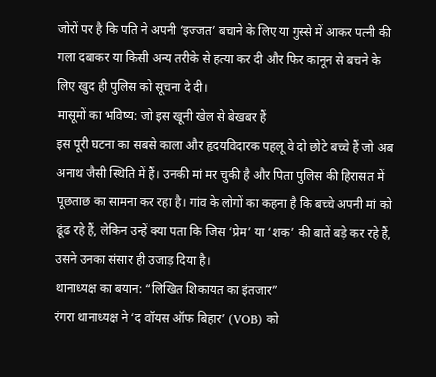जोरों पर है कि पति ने अपनी ‘इज्जत’ बचाने के लिए या गुस्से में आकर पत्नी की गला दबाकर या किसी अन्य तरीके से हत्या कर दी और फिर कानून से बचने के लिए खुद ही पुलिस को सूचना दे दी।
मासूमों का भविष्य: जो इस खूनी खेल से बेखबर हैं
इस पूरी घटना का सबसे काला और हृदयविदारक पहलू वे दो छोटे बच्चे हैं जो अब अनाथ जैसी स्थिति में हैं। उनकी मां मर चुकी है और पिता पुलिस की हिरासत में पूछताछ का सामना कर रहा है। गांव के लोगों का कहना है कि बच्चे अपनी मां को ढूंढ रहे हैं, लेकिन उन्हें क्या पता कि जिस ‘प्रेम’ या ‘शक’ की बातें बड़े कर रहे हैं, उसने उनका संसार ही उजाड़ दिया है।
थानाध्यक्ष का बयान: “लिखित शिकायत का इंतजार”
रंगरा थानाध्यक्ष ने ‘द वॉयस ऑफ बिहार’ (VOB) को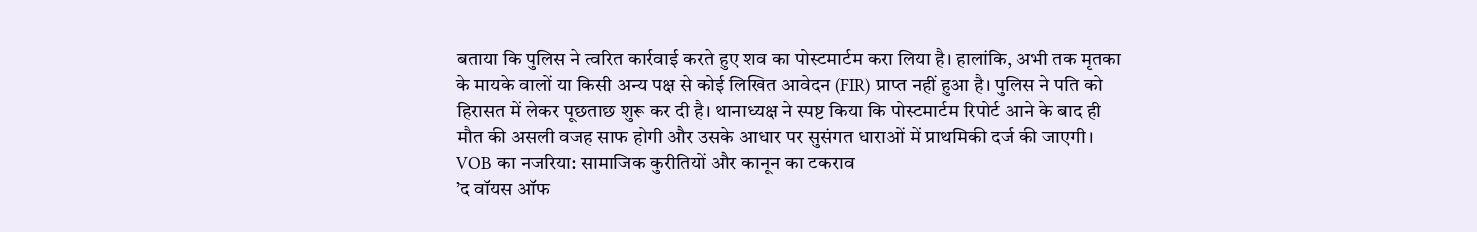बताया कि पुलिस ने त्वरित कार्रवाई करते हुए शव का पोस्टमार्टम करा लिया है। हालांकि, अभी तक मृतका के मायके वालों या किसी अन्य पक्ष से कोई लिखित आवेदन (FIR) प्राप्त नहीं हुआ है। पुलिस ने पति को हिरासत में लेकर पूछताछ शुरू कर दी है। थानाध्यक्ष ने स्पष्ट किया कि पोस्टमार्टम रिपोर्ट आने के बाद ही मौत की असली वजह साफ होगी और उसके आधार पर सुसंगत धाराओं में प्राथमिकी दर्ज की जाएगी।
VOB का नजरिया: सामाजिक कुरीतियों और कानून का टकराव
’द वॉयस ऑफ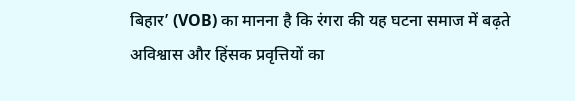बिहार’ (VOB) का मानना है कि रंगरा की यह घटना समाज में बढ़ते अविश्वास और हिंसक प्रवृत्तियों का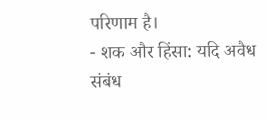परिणाम है।
- शक और हिंसा: यदि अवैध संबंध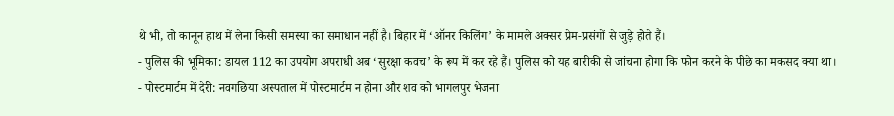थे भी, तो कानून हाथ में लेना किसी समस्या का समाधान नहीं है। बिहार में ‘ऑनर किलिंग’ के मामले अक्सर प्रेम-प्रसंगों से जुड़े होते हैं।
- पुलिस की भूमिका: डायल 112 का उपयोग अपराधी अब ‘सुरक्षा कवच’ के रूप में कर रहे हैं। पुलिस को यह बारीकी से जांचना होगा कि फोन करने के पीछे का मकसद क्या था।
- पोस्टमार्टम में देरी: नवगछिया अस्पताल में पोस्टमार्टम न होना और शव को भागलपुर भेजना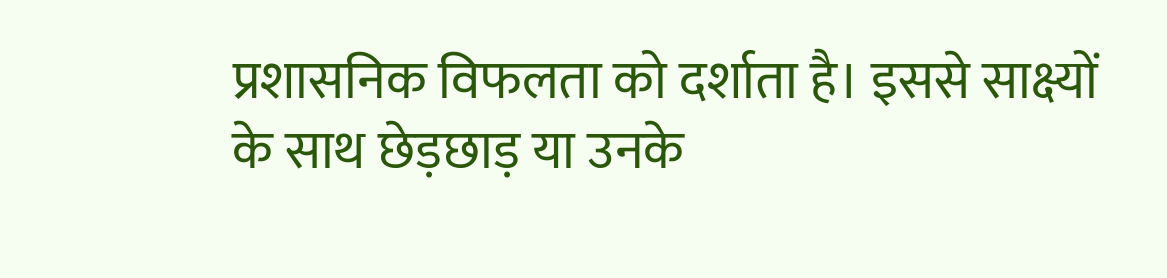प्रशासनिक विफलता को दर्शाता है। इससे साक्ष्यों के साथ छेड़छाड़ या उनके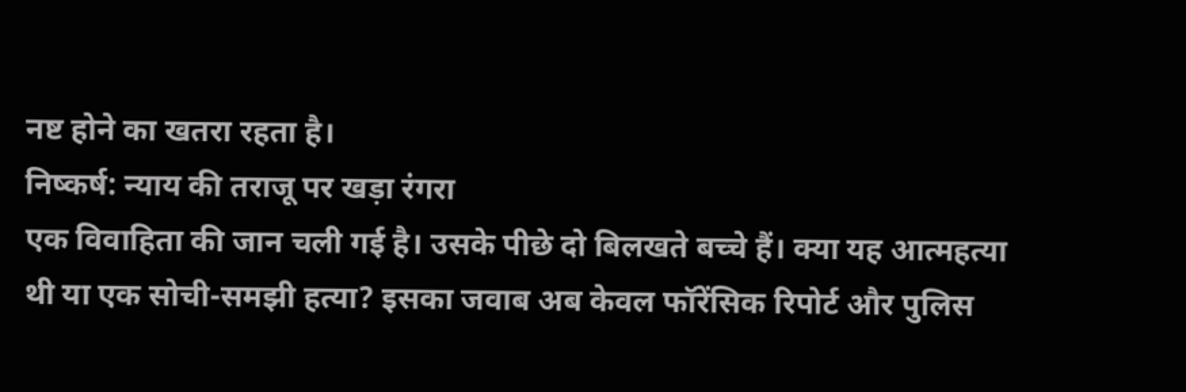नष्ट होने का खतरा रहता है।
निष्कर्ष: न्याय की तराजू पर खड़ा रंगरा
एक विवाहिता की जान चली गई है। उसके पीछे दो बिलखते बच्चे हैं। क्या यह आत्महत्या थी या एक सोची-समझी हत्या? इसका जवाब अब केवल फॉरेंसिक रिपोर्ट और पुलिस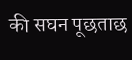की सघन पूछताछ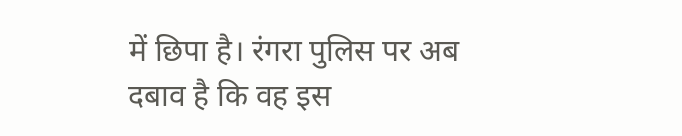में छिपा है। रंगरा पुलिस पर अब दबाव है कि वह इस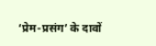‘प्रेम-प्रसंग’ के दावों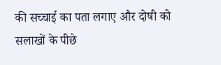की सच्चाई का पता लगाए और दोषी को सलाखों के पीछे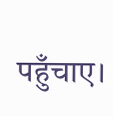पहुँचाए।